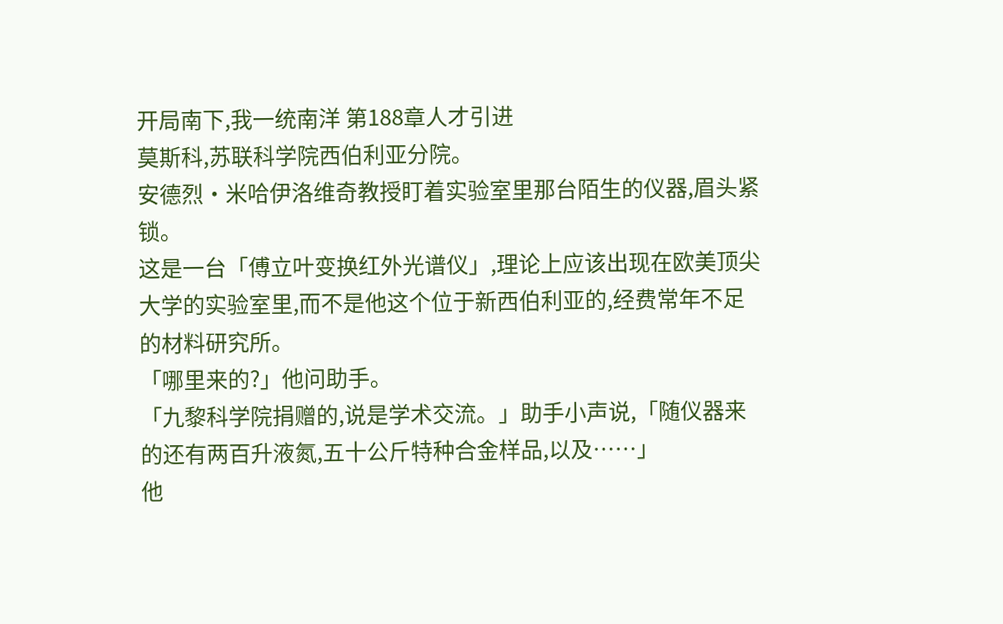开局南下,我一统南洋 第188章人才引进
莫斯科,苏联科学院西伯利亚分院。
安德烈·米哈伊洛维奇教授盯着实验室里那台陌生的仪器,眉头紧锁。
这是一台「傅立叶变换红外光谱仪」,理论上应该出现在欧美顶尖大学的实验室里,而不是他这个位于新西伯利亚的,经费常年不足的材料研究所。
「哪里来的?」他问助手。
「九黎科学院捐赠的,说是学术交流。」助手小声说,「随仪器来的还有两百升液氮,五十公斤特种合金样品,以及……」
他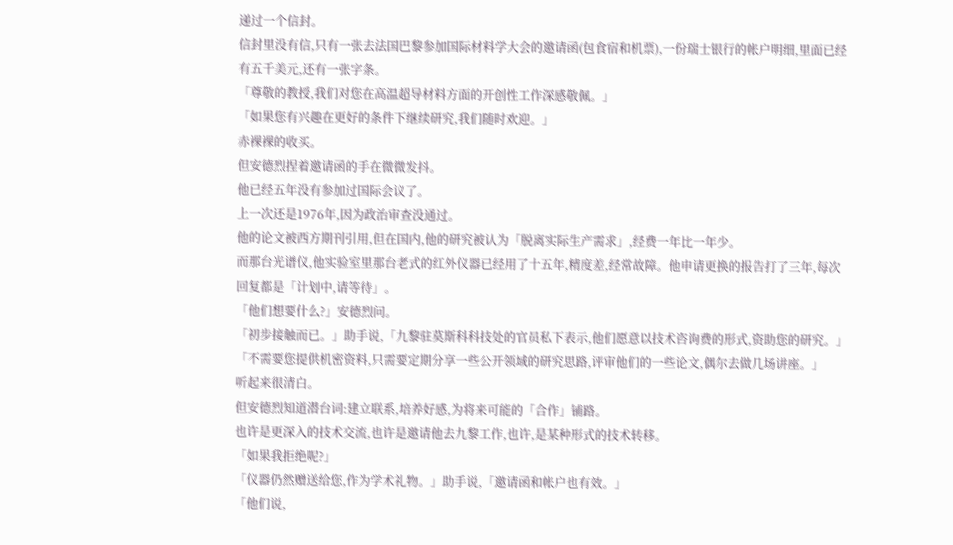递过一个信封。
信封里没有信,只有一张去法国巴黎参加国际材料学大会的邀请函(包食宿和机票),一份瑞士银行的帐户明细,里面已经有五千美元,还有一张字条。
「尊敬的教授,我们对您在高温超导材料方面的开创性工作深感敬佩。」
「如果您有兴趣在更好的条件下继续研究,我们随时欢迎。」
赤裸裸的收买。
但安德烈捏着邀请函的手在微微发抖。
他已经五年没有参加过国际会议了。
上一次还是1976年,因为政治审查没通过。
他的论文被西方期刊引用,但在国内,他的研究被认为「脱离实际生产需求」,经费一年比一年少。
而那台光谱仪,他实验室里那台老式的红外仪器已经用了十五年,精度差,经常故障。他申请更换的报告打了三年,每次回复都是「计划中,请等待」。
「他们想要什么?」安德烈问。
「初步接触而已。」助手说,「九黎驻莫斯科科技处的官员私下表示,他们愿意以技术咨询费的形式,资助您的研究。」
「不需要您提供机密资料,只需要定期分享一些公开领域的研究思路,评审他们的一些论文,偶尔去做几场讲座。」
听起来很清白。
但安德烈知道潜台词:建立联系,培养好感,为将来可能的「合作」铺路。
也许是更深入的技术交流,也许是邀请他去九黎工作,也许,是某种形式的技术转移。
「如果我拒绝呢?」
「仪器仍然赠送给您,作为学术礼物。」助手说,「邀请函和帐户也有效。」
「他们说,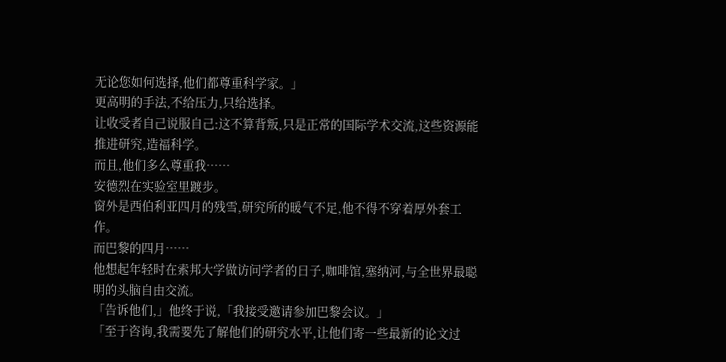无论您如何选择,他们都尊重科学家。」
更高明的手法,不给压力,只给选择。
让收受者自己说服自己:这不算背叛,只是正常的国际学术交流,这些资源能推进研究,造福科学。
而且,他们多么尊重我……
安德烈在实验室里踱步。
窗外是西伯利亚四月的残雪,研究所的暖气不足,他不得不穿着厚外套工作。
而巴黎的四月……
他想起年轻时在索邦大学做访问学者的日子,咖啡馆,塞纳河,与全世界最聪明的头脑自由交流。
「告诉他们,」他终于说,「我接受邀请参加巴黎会议。」
「至于咨询,我需要先了解他们的研究水平,让他们寄一些最新的论文过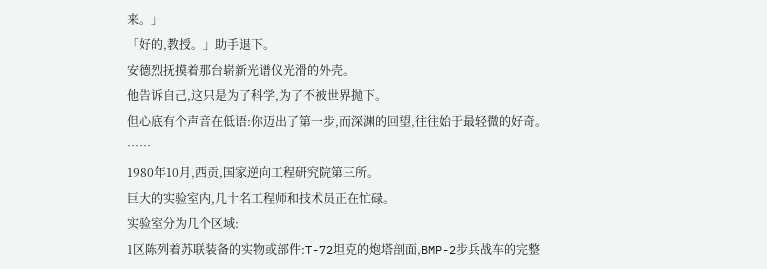来。」
「好的,教授。」助手退下。
安德烈抚摸着那台崭新光谱仪光滑的外壳。
他告诉自己,这只是为了科学,为了不被世界抛下。
但心底有个声音在低语:你迈出了第一步,而深渊的回望,往往始于最轻微的好奇。
……
1980年10月,西贡,国家逆向工程研究院第三所。
巨大的实验室内,几十名工程师和技术员正在忙碌。
实验室分为几个区域:
1区陈列着苏联装备的实物或部件:T-72坦克的炮塔剖面,BMP-2步兵战车的完整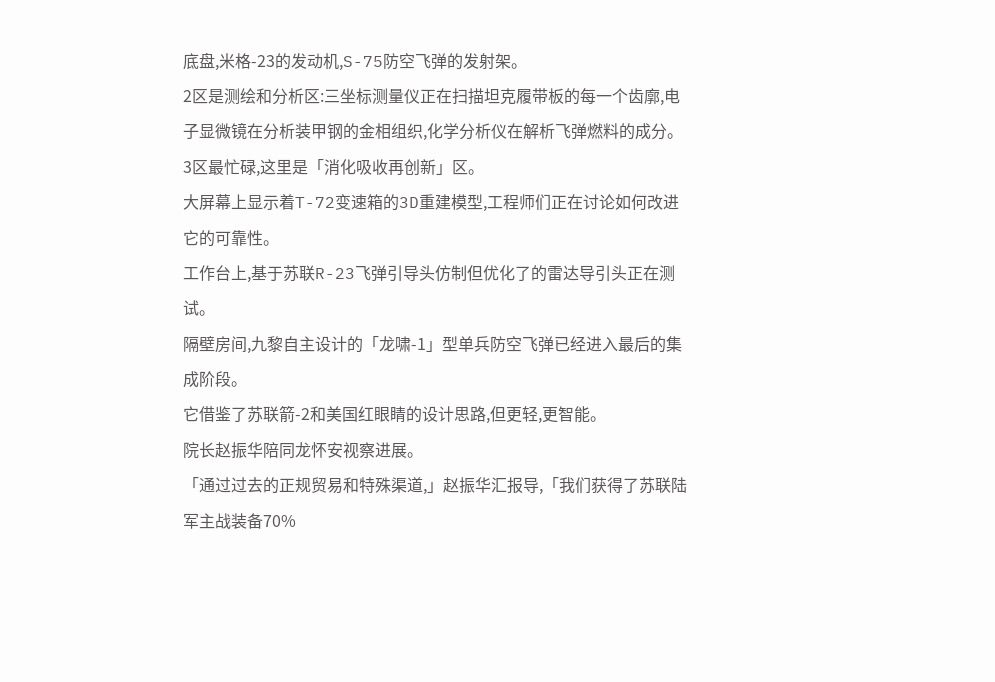底盘,米格-23的发动机,S-75防空飞弹的发射架。
2区是测绘和分析区:三坐标测量仪正在扫描坦克履带板的每一个齿廓,电子显微镜在分析装甲钢的金相组织,化学分析仪在解析飞弹燃料的成分。
3区最忙碌,这里是「消化吸收再创新」区。
大屏幕上显示着T-72变速箱的3D重建模型,工程师们正在讨论如何改进它的可靠性。
工作台上,基于苏联R-23飞弹引导头仿制但优化了的雷达导引头正在测试。
隔壁房间,九黎自主设计的「龙啸-1」型单兵防空飞弹已经进入最后的集成阶段。
它借鉴了苏联箭-2和美国红眼睛的设计思路,但更轻,更智能。
院长赵振华陪同龙怀安视察进展。
「通过过去的正规贸易和特殊渠道,」赵振华汇报导,「我们获得了苏联陆军主战装备70%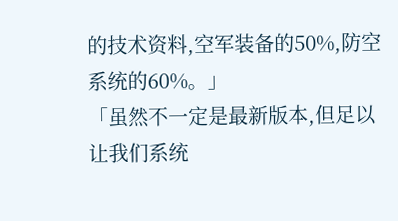的技术资料,空军装备的50%,防空系统的60%。」
「虽然不一定是最新版本,但足以让我们系统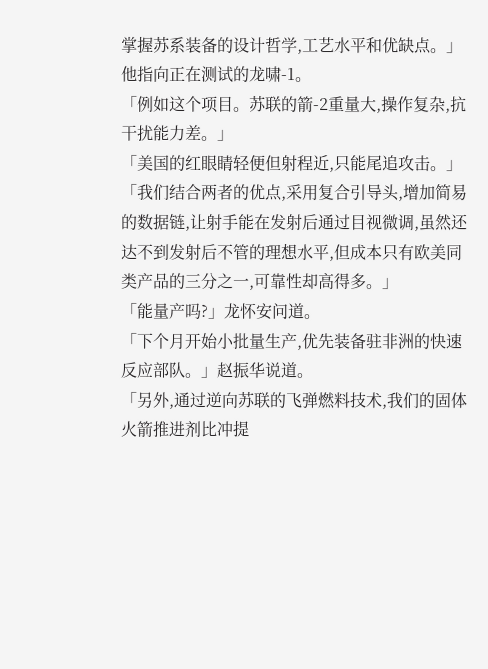掌握苏系装备的设计哲学,工艺水平和优缺点。」
他指向正在测试的龙啸-1。
「例如这个项目。苏联的箭-2重量大,操作复杂,抗干扰能力差。」
「美国的红眼睛轻便但射程近,只能尾追攻击。」
「我们结合两者的优点,采用复合引导头,增加简易的数据链,让射手能在发射后通过目视微调,虽然还达不到发射后不管的理想水平,但成本只有欧美同类产品的三分之一,可靠性却高得多。」
「能量产吗?」龙怀安问道。
「下个月开始小批量生产,优先装备驻非洲的快速反应部队。」赵振华说道。
「另外,通过逆向苏联的飞弹燃料技术,我们的固体火箭推进剂比冲提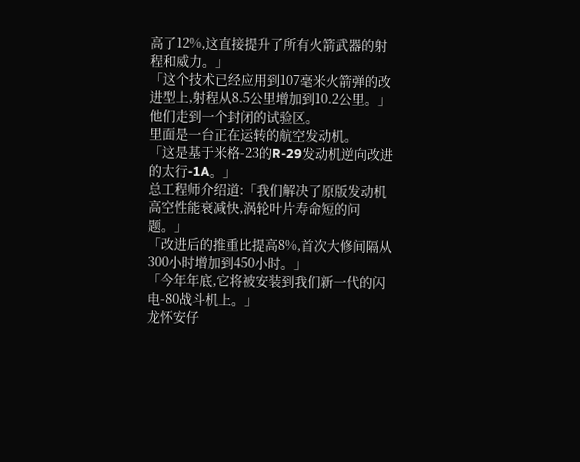高了12%,这直接提升了所有火箭武器的射程和威力。」
「这个技术已经应用到107毫米火箭弹的改进型上,射程从8.5公里增加到10.2公里。」
他们走到一个封闭的试验区。
里面是一台正在运转的航空发动机。
「这是基于米格-23的R-29发动机逆向改进的太行-1A。」
总工程师介绍道:「我们解决了原版发动机高空性能衰减快,涡轮叶片寿命短的问题。」
「改进后的推重比提高8%,首次大修间隔从300小时增加到450小时。」
「今年年底,它将被安装到我们新一代的闪电-80战斗机上。」
龙怀安仔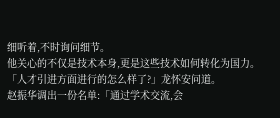细听着,不时询问细节。
他关心的不仅是技术本身,更是这些技术如何转化为国力。
「人才引进方面进行的怎么样了?」龙怀安问道。
赵振华调出一份名单:「通过学术交流,会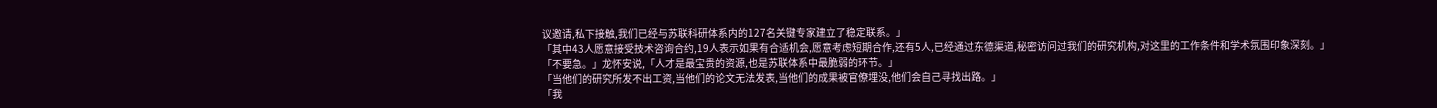议邀请,私下接触,我们已经与苏联科研体系内的127名关键专家建立了稳定联系。」
「其中43人愿意接受技术咨询合约,19人表示如果有合适机会,愿意考虑短期合作,还有5人,已经通过东德渠道,秘密访问过我们的研究机构,对这里的工作条件和学术氛围印象深刻。」
「不要急。」龙怀安说,「人才是最宝贵的资源,也是苏联体系中最脆弱的环节。」
「当他们的研究所发不出工资,当他们的论文无法发表,当他们的成果被官僚埋没,他们会自己寻找出路。」
「我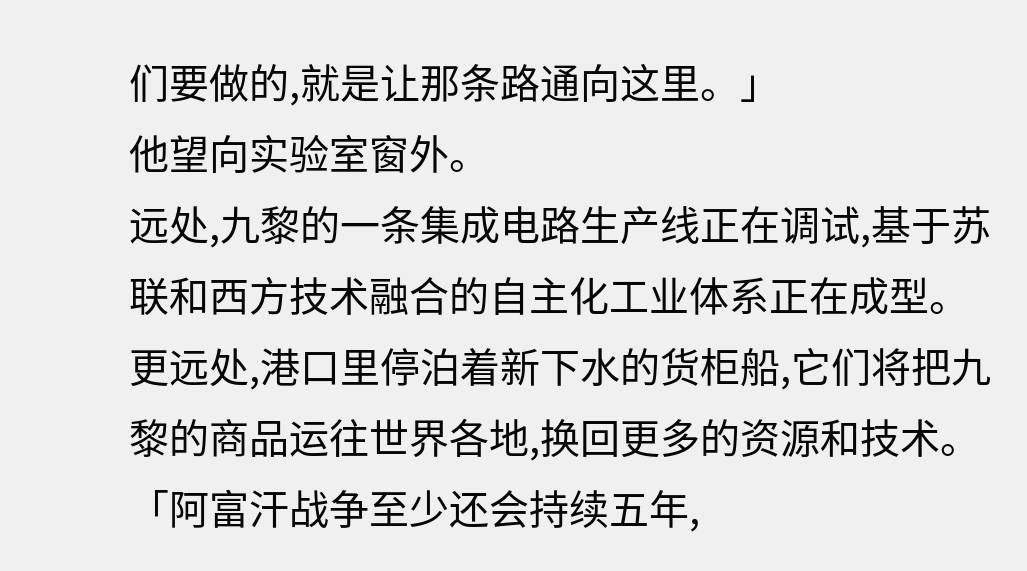们要做的,就是让那条路通向这里。」
他望向实验室窗外。
远处,九黎的一条集成电路生产线正在调试,基于苏联和西方技术融合的自主化工业体系正在成型。
更远处,港口里停泊着新下水的货柜船,它们将把九黎的商品运往世界各地,换回更多的资源和技术。
「阿富汗战争至少还会持续五年,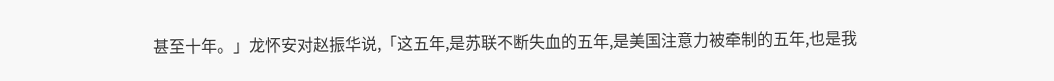甚至十年。」龙怀安对赵振华说,「这五年,是苏联不断失血的五年,是美国注意力被牵制的五年,也是我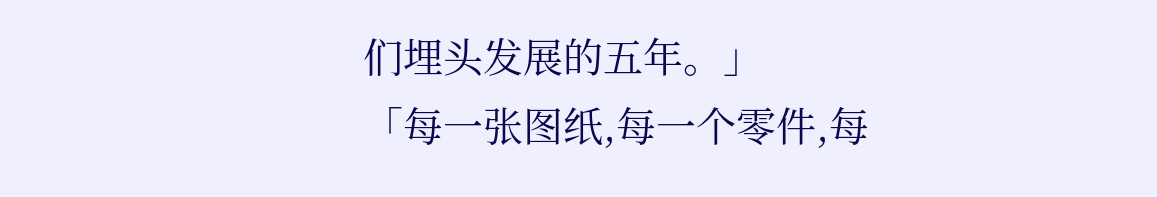们埋头发展的五年。」
「每一张图纸,每一个零件,每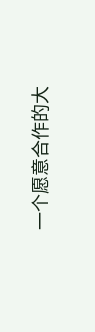一个愿意合作的大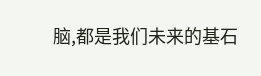脑,都是我们未来的基石